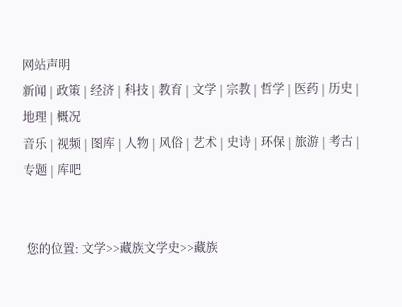网站声明
新闻 | 政策 | 经济 | 科技 | 教育 | 文学 | 宗教 | 哲学 | 医药 | 历史 | 地理 | 概况
音乐 | 视频 | 图库 | 人物 | 风俗 | 艺术 | 史诗 | 环保 | 旅游 | 考古 | 专题 | 库吧


 您的位置: 文学>>藏族文学史>>藏族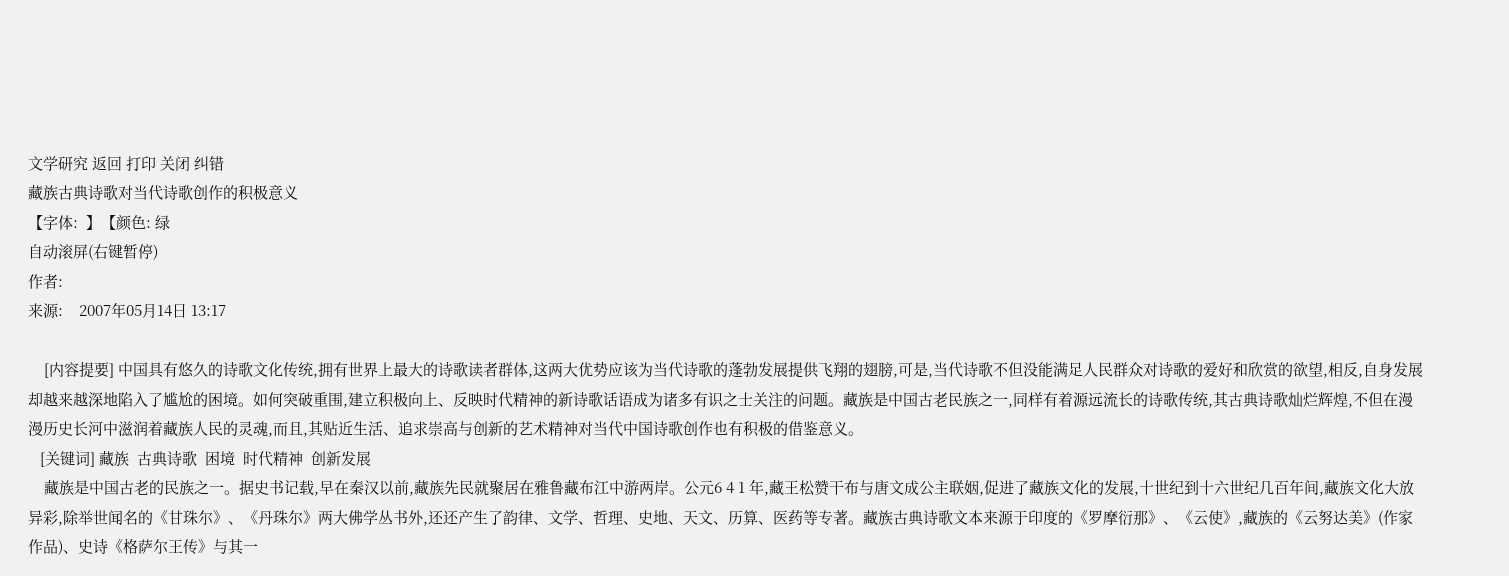文学研究 返回 打印 关闭 纠错
藏族古典诗歌对当代诗歌创作的积极意义
【字体:  】【颜色: 绿
自动滚屏(右键暂停)
作者:
来源:    2007年05月14日 13:17

    [内容提要] 中国具有悠久的诗歌文化传统,拥有世界上最大的诗歌读者群体,这两大优势应该为当代诗歌的蓬勃发展提供飞翔的翅膀,可是,当代诗歌不但没能满足人民群众对诗歌的爱好和欣赏的欲望,相反,自身发展却越来越深地陷入了尴尬的困境。如何突破重围,建立积极向上、反映时代精神的新诗歌话语成为诸多有识之士关注的问题。藏族是中国古老民族之一,同样有着源远流长的诗歌传统,其古典诗歌灿烂辉煌,不但在漫漫历史长河中滋润着藏族人民的灵魂,而且,其贴近生活、追求崇高与创新的艺术精神对当代中国诗歌创作也有积极的借鉴意义。
   [关键词] 藏族  古典诗歌  困境  时代精神  创新发展
    藏族是中国古老的民族之一。据史书记载,早在秦汉以前,藏族先民就聚居在雅鲁藏布江中游两岸。公元6 4 1 年,藏王松赞干布与唐文成公主联姻,促进了藏族文化的发展,十世纪到十六世纪几百年间,藏族文化大放异彩,除举世闻名的《甘珠尔》、《丹珠尔》两大佛学丛书外,还还产生了韵律、文学、哲理、史地、天文、历算、医药等专著。藏族古典诗歌文本来源于印度的《罗摩衍那》、《云使》,藏族的《云努达美》(作家作品)、史诗《格萨尔王传》与其一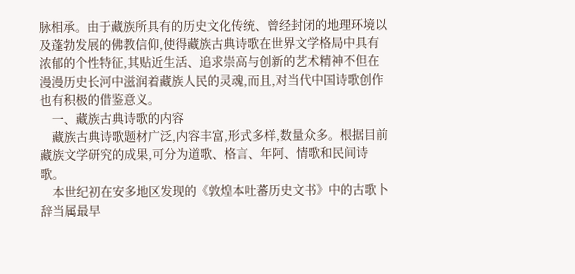脉相承。由于藏族所具有的历史文化传统、曾经封闭的地理环境以及蓬勃发展的佛教信仰,使得藏族古典诗歌在世界文学格局中具有浓郁的个性特征,其贴近生活、追求崇高与创新的艺术精神不但在漫漫历史长河中滋润着藏族人民的灵魂,而且,对当代中国诗歌创作也有积极的借鉴意义。
    一、藏族古典诗歌的内容
    藏族古典诗歌题材广泛,内容丰富,形式多样,数量众多。根据目前藏族文学研究的成果,可分为道歌、格言、年阿、情歌和民间诗歌。
    本世纪初在安多地区发现的《敦煌本吐蕃历史文书》中的古歌卜辞当属最早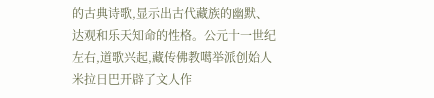的古典诗歌,显示出古代藏族的幽默、达观和乐天知命的性格。公元十一世纪左右,道歌兴起,藏传佛教噶举派创始人米拉日巴开辟了文人作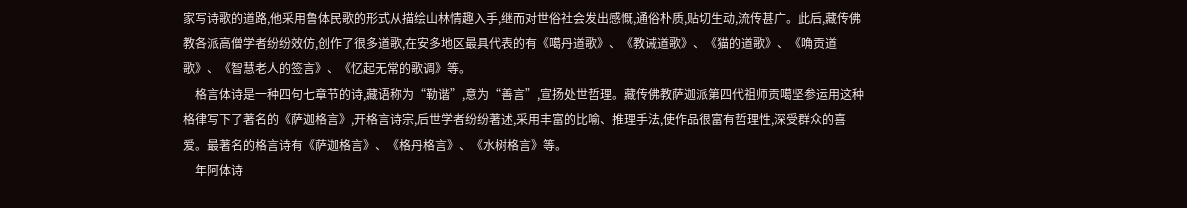家写诗歌的道路,他采用鲁体民歌的形式从描绘山林情趣入手,继而对世俗社会发出感慨,通俗朴质,贴切生动,流传甚广。此后,藏传佛教各派高僧学者纷纷效仿,创作了很多道歌,在安多地区最具代表的有《噶丹道歌》、《教诫道歌》、《猫的道歌》、《唃贡道歌》、《智慧老人的签言》、《忆起无常的歌调》等。
    格言体诗是一种四句七章节的诗,藏语称为“勒谐”,意为“善言”,宣扬处世哲理。藏传佛教萨迦派第四代祖师贡噶坚参运用这种格律写下了著名的《萨迦格言》,开格言诗宗,后世学者纷纷著述,采用丰富的比喻、推理手法,使作品很富有哲理性,深受群众的喜爱。最著名的格言诗有《萨迦格言》、《格丹格言》、《水树格言》等。
    年阿体诗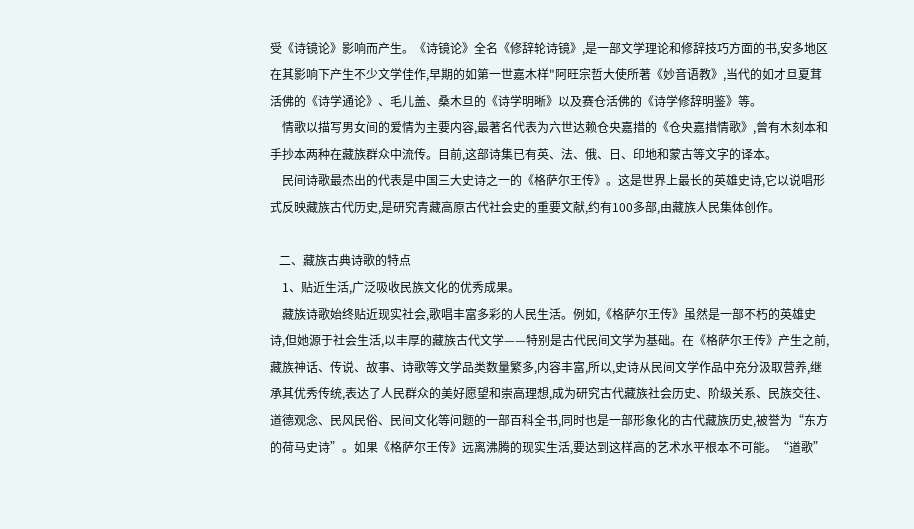受《诗镜论》影响而产生。《诗镜论》全名《修辞轮诗镜》,是一部文学理论和修辞技巧方面的书,安多地区在其影响下产生不少文学佳作,早期的如第一世嘉木样"阿旺宗哲大使所著《妙音语教》,当代的如才旦夏茸活佛的《诗学通论》、毛儿盖、桑木旦的《诗学明晰》以及赛仓活佛的《诗学修辞明鉴》等。
    情歌以描写男女间的爱情为主要内容,最著名代表为六世达赖仓央嘉措的《仓央嘉措情歌》,曾有木刻本和手抄本两种在藏族群众中流传。目前,这部诗集已有英、法、俄、日、印地和蒙古等文字的译本。
    民间诗歌最杰出的代表是中国三大史诗之一的《格萨尔王传》。这是世界上最长的英雄史诗,它以说唱形式反映藏族古代历史,是研究青藏高原古代社会史的重要文献,约有100多部,由藏族人民集体创作。

   二、藏族古典诗歌的特点
    1、贴近生活,广泛吸收民族文化的优秀成果。
    藏族诗歌始终贴近现实社会,歌唱丰富多彩的人民生活。例如,《格萨尔王传》虽然是一部不朽的英雄史诗,但她源于社会生活,以丰厚的藏族古代文学——特别是古代民间文学为基础。在《格萨尔王传》产生之前,藏族神话、传说、故事、诗歌等文学品类数量繁多,内容丰富,所以,史诗从民间文学作品中充分汲取营养,继承其优秀传统,表达了人民群众的美好愿望和崇高理想,成为研究古代藏族社会历史、阶级关系、民族交往、道德观念、民风民俗、民间文化等问题的一部百科全书,同时也是一部形象化的古代藏族历史,被誉为“东方的荷马史诗”。如果《格萨尔王传》远离沸腾的现实生活,要达到这样高的艺术水平根本不可能。“道歌”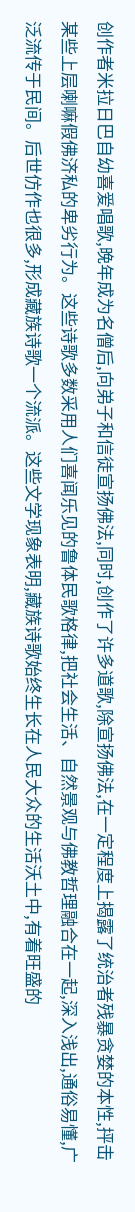创作者米拉日巴自幼喜爱唱歌,晚年成为名僧后,向弟子和信徒宣扬佛法,同时,创作了许多道歌,除宣扬佛法,在一定程度上揭露了统治者残暴贪婪的本性,抨击某些上层喇嘛假佛济私的卑劣行为。这些诗歌多数采用人们喜闻乐见的鲁体民歌格律,把社会生活、自然景观与佛教哲理融合在一起,深入浅出,通俗易懂,广泛流传于民间。后世仿作也很多,形成藏族诗歌一个流派。这些文学现象表明,藏族诗歌始终生长在人民大众的生活沃土中,有着旺盛的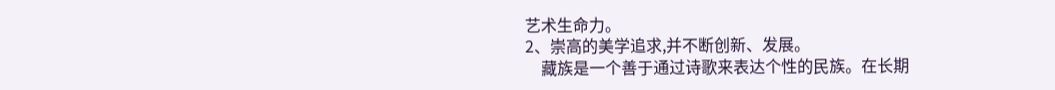艺术生命力。
2、崇高的美学追求,并不断创新、发展。
    藏族是一个善于通过诗歌来表达个性的民族。在长期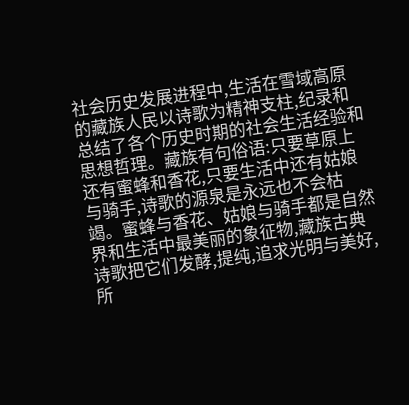社会历史发展进程中,生活在雪域高原的藏族人民以诗歌为精神支柱,纪录和总结了各个历史时期的社会生活经验和思想哲理。藏族有句俗语:只要草原上还有蜜蜂和香花,只要生活中还有姑娘与骑手,诗歌的源泉是永远也不会枯竭。蜜蜂与香花、姑娘与骑手都是自然界和生活中最美丽的象征物,藏族古典诗歌把它们发酵,提纯,追求光明与美好,所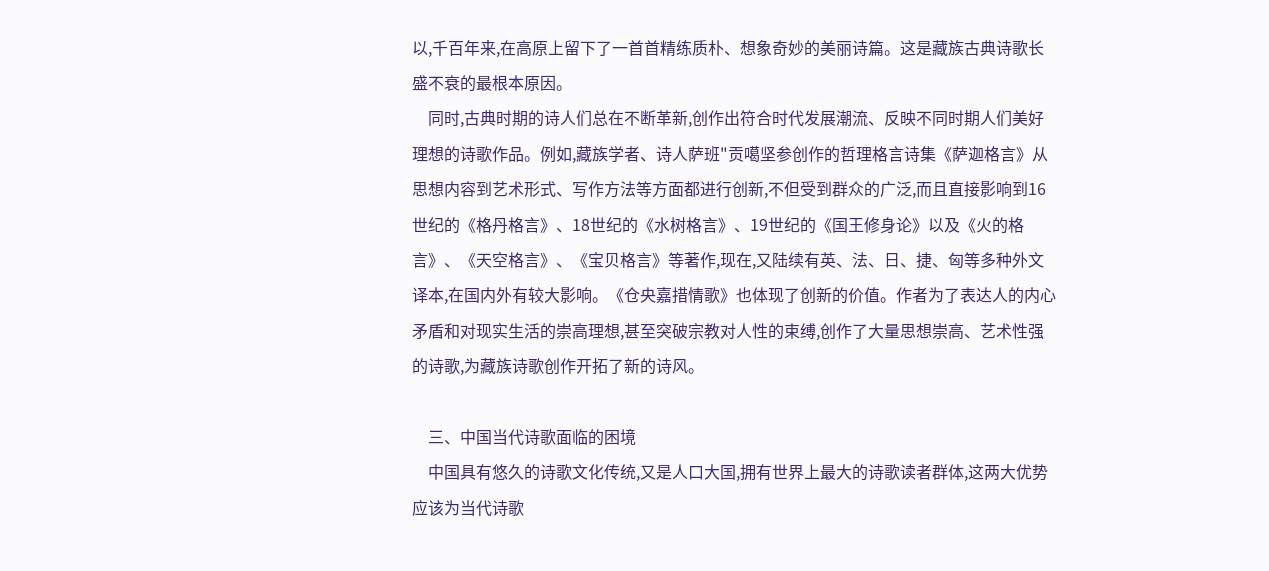以,千百年来,在高原上留下了一首首精练质朴、想象奇妙的美丽诗篇。这是藏族古典诗歌长盛不衰的最根本原因。
    同时,古典时期的诗人们总在不断革新,创作出符合时代发展潮流、反映不同时期人们美好理想的诗歌作品。例如,藏族学者、诗人萨班"贡噶坚参创作的哲理格言诗集《萨迦格言》从思想内容到艺术形式、写作方法等方面都进行创新,不但受到群众的广泛,而且直接影响到16世纪的《格丹格言》、18世纪的《水树格言》、19世纪的《国王修身论》以及《火的格言》、《天空格言》、《宝贝格言》等著作,现在,又陆续有英、法、日、捷、匈等多种外文译本,在国内外有较大影响。《仓央嘉措情歌》也体现了创新的价值。作者为了表达人的内心矛盾和对现实生活的崇高理想,甚至突破宗教对人性的束缚,创作了大量思想崇高、艺术性强的诗歌,为藏族诗歌创作开拓了新的诗风。

    三、中国当代诗歌面临的困境
    中国具有悠久的诗歌文化传统,又是人口大国,拥有世界上最大的诗歌读者群体,这两大优势应该为当代诗歌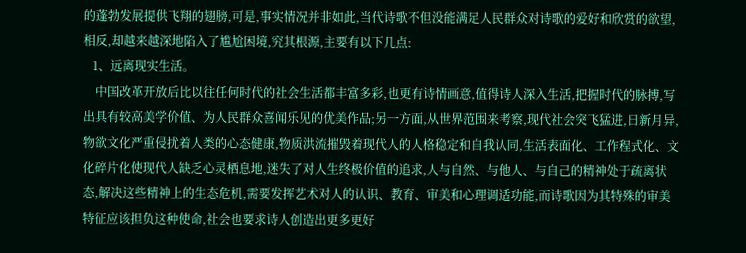的蓬勃发展提供飞翔的翅膀,可是,事实情况并非如此,当代诗歌不但没能满足人民群众对诗歌的爱好和欣赏的欲望,相反,却越来越深地陷入了尴尬困境,究其根源,主要有以下几点:
   1、远离现实生活。
    中国改革开放后比以往任何时代的社会生活都丰富多彩,也更有诗情画意,值得诗人深入生活,把握时代的脉搏,写出具有较高美学价值、为人民群众喜闻乐见的优美作品;另一方面,从世界范围来考察,现代社会突飞猛进,日新月异,物欲文化严重侵扰着人类的心态健康,物质洪流摧毁着现代人的人格稳定和自我认同,生活表面化、工作程式化、文化碎片化使现代人缺乏心灵栖息地,迷失了对人生终极价值的追求,人与自然、与他人、与自己的精神处于疏离状态,解决这些精神上的生态危机,需要发挥艺术对人的认识、教育、审美和心理调适功能,而诗歌因为其特殊的审美特征应该担负这种使命,社会也要求诗人创造出更多更好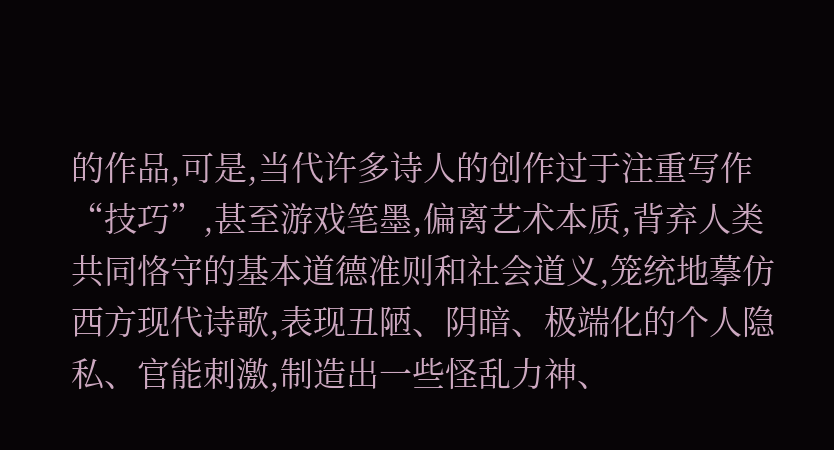的作品,可是,当代许多诗人的创作过于注重写作“技巧”,甚至游戏笔墨,偏离艺术本质,背弃人类共同恪守的基本道德准则和社会道义,笼统地摹仿西方现代诗歌,表现丑陋、阴暗、极端化的个人隐私、官能刺激,制造出一些怪乱力神、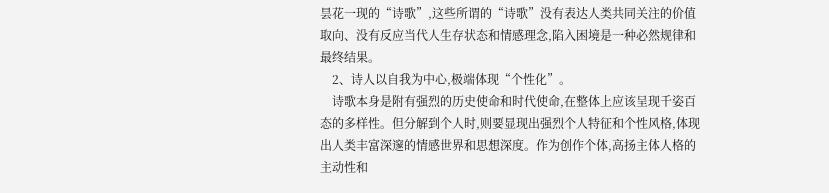昙花一现的“诗歌”,这些所谓的“诗歌”没有表达人类共同关注的价值取向、没有反应当代人生存状态和情感理念,陷入困境是一种必然规律和最终结果。
    2、诗人以自我为中心,极端体现“个性化”。
    诗歌本身是附有强烈的历史使命和时代使命,在整体上应该呈现千姿百态的多样性。但分解到个人时,则要显现出强烈个人特征和个性风格,体现出人类丰富深邃的情感世界和思想深度。作为创作个体,高扬主体人格的主动性和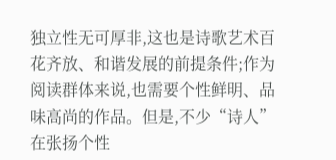独立性无可厚非,这也是诗歌艺术百花齐放、和谐发展的前提条件;作为阅读群体来说,也需要个性鲜明、品味高尚的作品。但是,不少“诗人”在张扬个性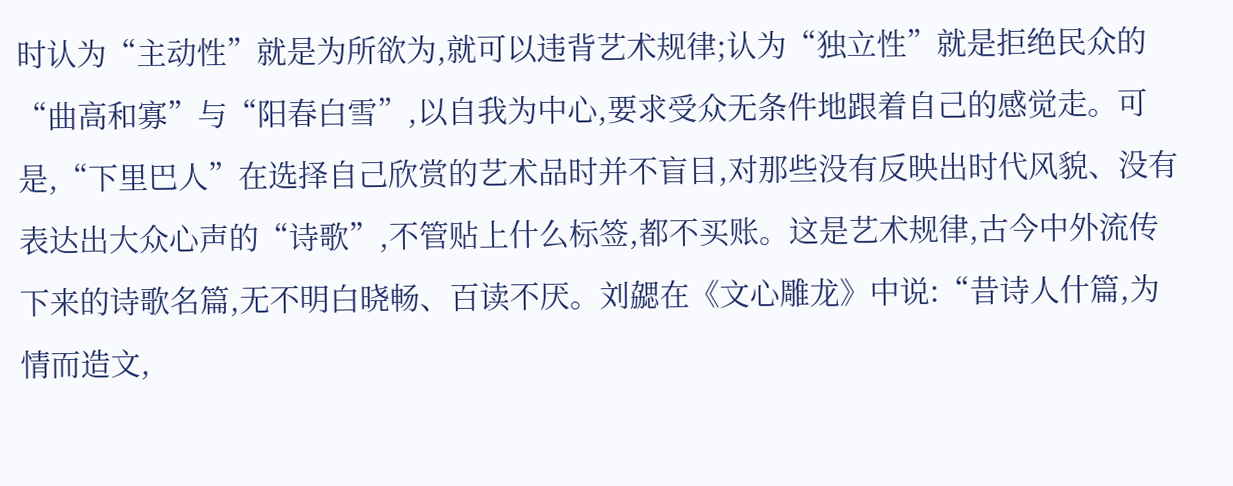时认为“主动性”就是为所欲为,就可以违背艺术规律;认为“独立性”就是拒绝民众的“曲高和寡”与“阳春白雪”,以自我为中心,要求受众无条件地跟着自己的感觉走。可是,“下里巴人”在选择自己欣赏的艺术品时并不盲目,对那些没有反映出时代风貌、没有表达出大众心声的“诗歌”,不管贴上什么标签,都不买账。这是艺术规律,古今中外流传下来的诗歌名篇,无不明白晓畅、百读不厌。刘勰在《文心雕龙》中说:“昔诗人什篇,为情而造文,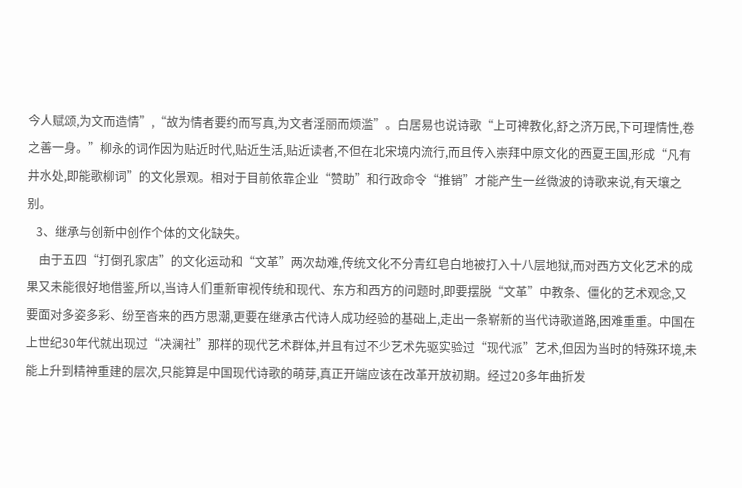今人赋颂,为文而造情”,“故为情者要约而写真,为文者淫丽而烦滥”。白居易也说诗歌“上可裨教化,舒之济万民,下可理情性,卷之善一身。”柳永的词作因为贴近时代,贴近生活,贴近读者,不但在北宋境内流行,而且传入崇拜中原文化的西夏王国,形成“凡有井水处,即能歌柳词”的文化景观。相对于目前依靠企业“赞助”和行政命令“推销”才能产生一丝微波的诗歌来说,有天壤之别。
   3、继承与创新中创作个体的文化缺失。
    由于五四“打倒孔家店”的文化运动和“文革”两次劫难,传统文化不分青红皂白地被打入十八层地狱,而对西方文化艺术的成果又未能很好地借鉴,所以,当诗人们重新审视传统和现代、东方和西方的问题时,即要摆脱“文革”中教条、僵化的艺术观念,又要面对多姿多彩、纷至沓来的西方思潮,更要在继承古代诗人成功经验的基础上,走出一条崭新的当代诗歌道路,困难重重。中国在上世纪30年代就出现过“决澜社”那样的现代艺术群体,并且有过不少艺术先驱实验过“现代派”艺术,但因为当时的特殊环境,未能上升到精神重建的层次,只能算是中国现代诗歌的萌芽,真正开端应该在改革开放初期。经过20多年曲折发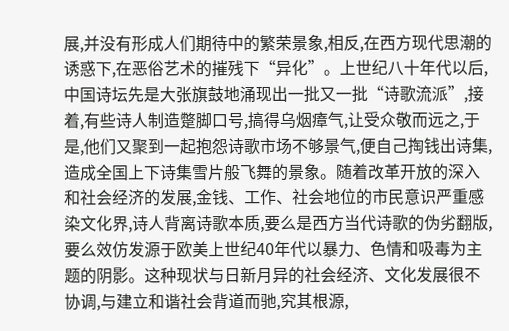展,并没有形成人们期待中的繁荣景象,相反,在西方现代思潮的诱惑下,在恶俗艺术的摧残下“异化”。上世纪八十年代以后,中国诗坛先是大张旗鼓地涌现出一批又一批“诗歌流派”,接着,有些诗人制造蹩脚口号,搞得乌烟瘴气,让受众敬而远之,于是,他们又聚到一起抱怨诗歌市场不够景气,便自己掏钱出诗集,造成全国上下诗集雪片般飞舞的景象。随着改革开放的深入和社会经济的发展,金钱、工作、社会地位的市民意识严重感染文化界,诗人背离诗歌本质,要么是西方当代诗歌的伪劣翻版,要么效仿发源于欧美上世纪40年代以暴力、色情和吸毒为主题的阴影。这种现状与日新月异的社会经济、文化发展很不协调,与建立和谐社会背道而驰,究其根源,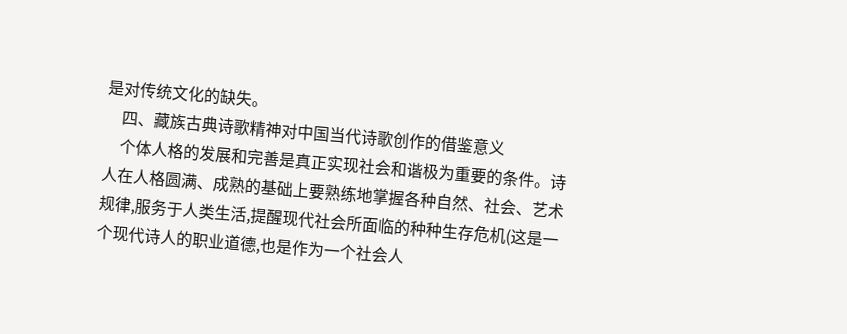是对传统文化的缺失。
    四、藏族古典诗歌精神对中国当代诗歌创作的借鉴意义
    个体人格的发展和完善是真正实现社会和谐极为重要的条件。诗人在人格圆满、成熟的基础上要熟练地掌握各种自然、社会、艺术规律,服务于人类生活,提醒现代社会所面临的种种生存危机(这是一个现代诗人的职业道德,也是作为一个社会人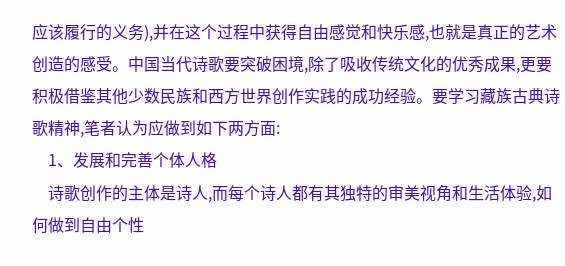应该履行的义务),并在这个过程中获得自由感觉和快乐感,也就是真正的艺术创造的感受。中国当代诗歌要突破困境,除了吸收传统文化的优秀成果,更要积极借鉴其他少数民族和西方世界创作实践的成功经验。要学习藏族古典诗歌精神,笔者认为应做到如下两方面:
    1、发展和完善个体人格
    诗歌创作的主体是诗人,而每个诗人都有其独特的审美视角和生活体验,如何做到自由个性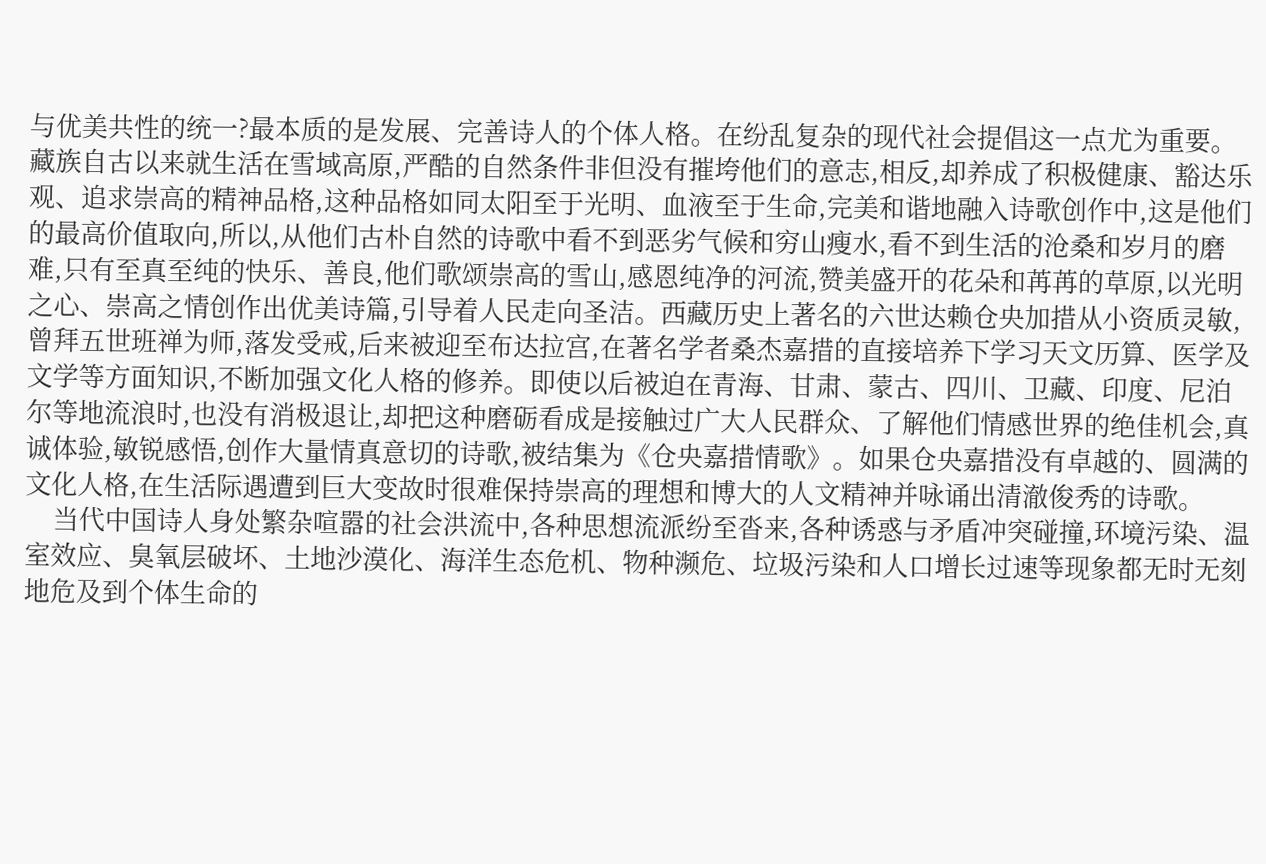与优美共性的统一?最本质的是发展、完善诗人的个体人格。在纷乱复杂的现代社会提倡这一点尤为重要。藏族自古以来就生活在雪域高原,严酷的自然条件非但没有摧垮他们的意志,相反,却养成了积极健康、豁达乐观、追求崇高的精神品格,这种品格如同太阳至于光明、血液至于生命,完美和谐地融入诗歌创作中,这是他们的最高价值取向,所以,从他们古朴自然的诗歌中看不到恶劣气候和穷山瘦水,看不到生活的沧桑和岁月的磨难,只有至真至纯的快乐、善良,他们歌颂崇高的雪山,感恩纯净的河流,赞美盛开的花朵和苒苒的草原,以光明之心、崇高之情创作出优美诗篇,引导着人民走向圣洁。西藏历史上著名的六世达赖仓央加措从小资质灵敏,曾拜五世班禅为师,落发受戒,后来被迎至布达拉宫,在著名学者桑杰嘉措的直接培养下学习天文历算、医学及文学等方面知识,不断加强文化人格的修养。即使以后被迫在青海、甘肃、蒙古、四川、卫藏、印度、尼泊尔等地流浪时,也没有消极退让,却把这种磨砺看成是接触过广大人民群众、了解他们情感世界的绝佳机会,真诚体验,敏锐感悟,创作大量情真意切的诗歌,被结集为《仓央嘉措情歌》。如果仓央嘉措没有卓越的、圆满的文化人格,在生活际遇遭到巨大变故时很难保持崇高的理想和博大的人文精神并咏诵出清澈俊秀的诗歌。
    当代中国诗人身处繁杂喧嚣的社会洪流中,各种思想流派纷至沓来,各种诱惑与矛盾冲突碰撞,环境污染、温室效应、臭氧层破坏、土地沙漠化、海洋生态危机、物种濒危、垃圾污染和人口增长过速等现象都无时无刻地危及到个体生命的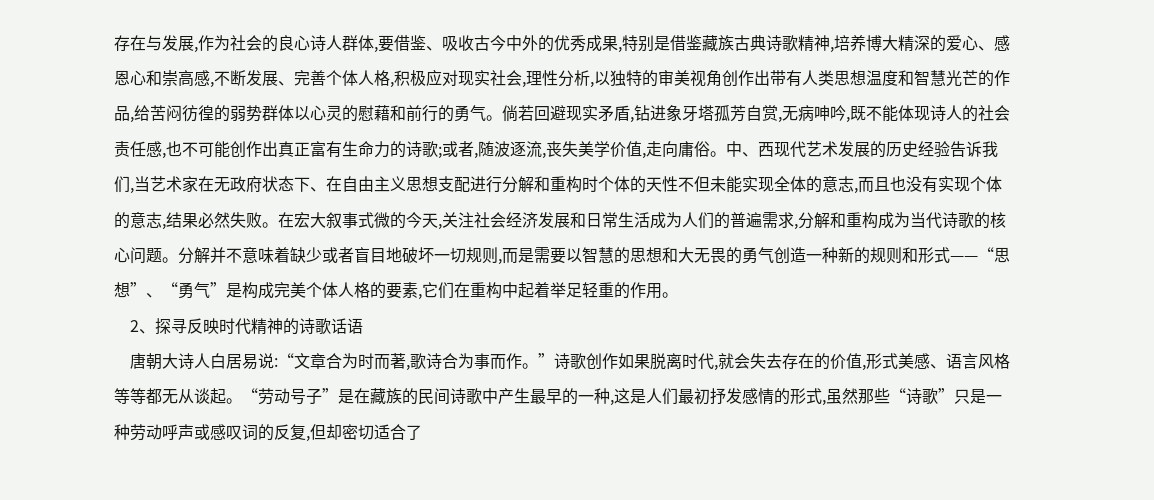存在与发展,作为社会的良心诗人群体,要借鉴、吸收古今中外的优秀成果,特别是借鉴藏族古典诗歌精神,培养博大精深的爱心、感恩心和崇高感,不断发展、完善个体人格,积极应对现实社会,理性分析,以独特的审美视角创作出带有人类思想温度和智慧光芒的作品,给苦闷彷徨的弱势群体以心灵的慰藉和前行的勇气。倘若回避现实矛盾,钻进象牙塔孤芳自赏,无病呻吟,既不能体现诗人的社会责任感,也不可能创作出真正富有生命力的诗歌;或者,随波逐流,丧失美学价值,走向庸俗。中、西现代艺术发展的历史经验告诉我们,当艺术家在无政府状态下、在自由主义思想支配进行分解和重构时个体的天性不但未能实现全体的意志,而且也没有实现个体的意志,结果必然失败。在宏大叙事式微的今天,关注社会经济发展和日常生活成为人们的普遍需求,分解和重构成为当代诗歌的核心问题。分解并不意味着缺少或者盲目地破坏一切规则,而是需要以智慧的思想和大无畏的勇气创造一种新的规则和形式——“思想”、“勇气”是构成完美个体人格的要素,它们在重构中起着举足轻重的作用。
    2、探寻反映时代精神的诗歌话语
    唐朝大诗人白居易说:“文章合为时而著,歌诗合为事而作。”诗歌创作如果脱离时代,就会失去存在的价值,形式美感、语言风格等等都无从谈起。“劳动号子”是在藏族的民间诗歌中产生最早的一种,这是人们最初抒发感情的形式,虽然那些“诗歌”只是一种劳动呼声或感叹词的反复,但却密切适合了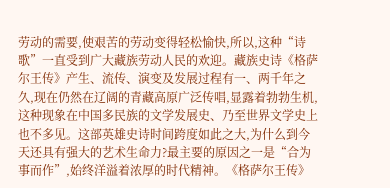劳动的需要,使艰苦的劳动变得轻松愉快,所以,这种“诗歌”一直受到广大藏族劳动人民的欢迎。藏族史诗《格萨尔王传》产生、流传、演变及发展过程有一、两千年之久,现在仍然在辽阔的青藏高原广泛传唱,显露着勃勃生机,这种现象在中国多民族的文学发展史、乃至世界文学史上也不多见。这部英雄史诗时间跨度如此之大,为什么到今天还具有强大的艺术生命力?最主要的原因之一是“合为事而作”,始终洋溢着浓厚的时代精神。《格萨尔王传》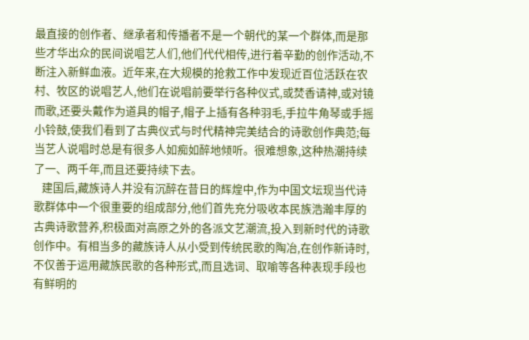最直接的创作者、继承者和传播者不是一个朝代的某一个群体,而是那些才华出众的民间说唱艺人们,他们代代相传,进行着辛勤的创作活动,不断注入新鲜血液。近年来,在大规模的抢救工作中发现近百位活跃在农村、牧区的说唱艺人,他们在说唱前要举行各种仪式,或焚香请神,或对镜而歌,还要头戴作为道具的帽子,帽子上插有各种羽毛,手拉牛角琴或手摇小铃鼓,使我们看到了古典仪式与时代精神完美结合的诗歌创作典范;每当艺人说唱时总是有很多人如痴如醉地倾听。很难想象,这种热潮持续了一、两千年,而且还要持续下去。
    建国后,藏族诗人并没有沉醉在昔日的辉煌中,作为中国文坛现当代诗歌群体中一个很重要的组成部分,他们首先充分吸收本民族浩瀚丰厚的古典诗歌营养,积极面对高原之外的各派文艺潮流,投入到新时代的诗歌创作中。有相当多的藏族诗人从小受到传统民歌的陶冶,在创作新诗时,不仅善于运用藏族民歌的各种形式,而且选词、取喻等各种表现手段也有鲜明的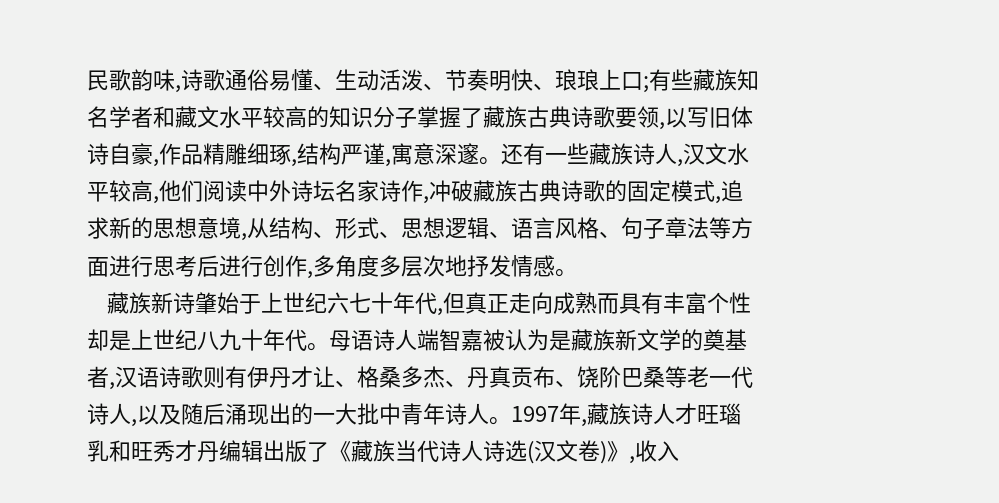民歌韵味,诗歌通俗易懂、生动活泼、节奏明快、琅琅上口;有些藏族知名学者和藏文水平较高的知识分子掌握了藏族古典诗歌要领,以写旧体诗自豪,作品精雕细琢,结构严谨,寓意深邃。还有一些藏族诗人,汉文水平较高,他们阅读中外诗坛名家诗作,冲破藏族古典诗歌的固定模式,追求新的思想意境,从结构、形式、思想逻辑、语言风格、句子章法等方面进行思考后进行创作,多角度多层次地抒发情感。
    藏族新诗肇始于上世纪六七十年代,但真正走向成熟而具有丰富个性却是上世纪八九十年代。母语诗人端智嘉被认为是藏族新文学的奠基者,汉语诗歌则有伊丹才让、格桑多杰、丹真贡布、饶阶巴桑等老一代诗人,以及随后涌现出的一大批中青年诗人。1997年,藏族诗人才旺瑙乳和旺秀才丹编辑出版了《藏族当代诗人诗选(汉文卷)》,收入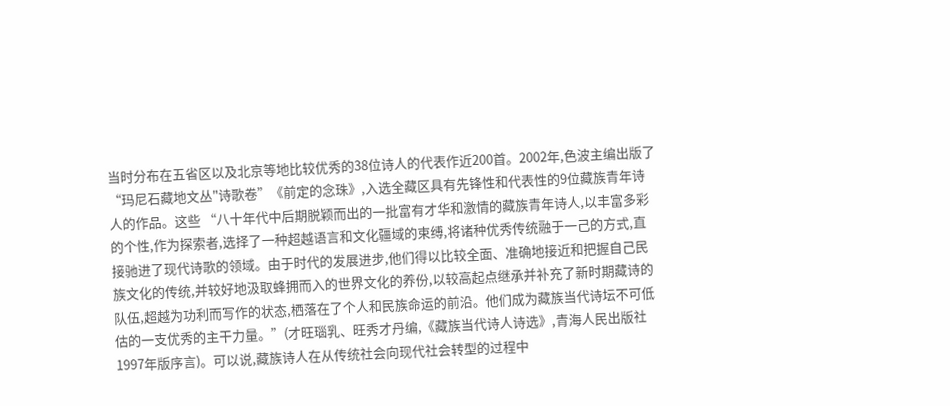当时分布在五省区以及北京等地比较优秀的38位诗人的代表作近200首。2002年,色波主编出版了“玛尼石藏地文丛"诗歌卷”《前定的念珠》,入选全藏区具有先锋性和代表性的9位藏族青年诗人的作品。这些 “八十年代中后期脱颖而出的一批富有才华和激情的藏族青年诗人,以丰富多彩的个性,作为探索者,选择了一种超越语言和文化疆域的束缚,将诸种优秀传统融于一己的方式,直接驰进了现代诗歌的领域。由于时代的发展进步,他们得以比较全面、准确地接近和把握自己民族文化的传统,并较好地汲取蜂拥而入的世界文化的养份,以较高起点继承并补充了新时期藏诗的队伍,超越为功利而写作的状态,栖落在了个人和民族命运的前沿。他们成为藏族当代诗坛不可低估的一支优秀的主干力量。”(才旺瑙乳、旺秀才丹编,《藏族当代诗人诗选》,青海人民出版社1997年版序言)。可以说,藏族诗人在从传统社会向现代社会转型的过程中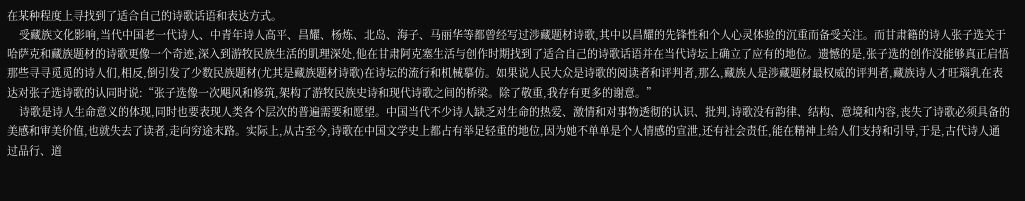在某种程度上寻找到了适合自己的诗歌话语和表达方式。
    受藏族文化影响,当代中国老一代诗人、中青年诗人高平、昌耀、杨炼、北岛、海子、马丽华等都曾经写过涉藏题材诗歌,其中以昌耀的先锋性和个人心灵体验的沉重而备受关注。而甘肃籍的诗人张子选关于哈萨克和藏族题材的诗歌更像一个奇迹,深入到游牧民族生活的肌理深处,他在甘肃阿克塞生活与创作时期找到了适合自己的诗歌话语并在当代诗坛上确立了应有的地位。遗憾的是,张子选的创作没能够真正启悟那些寻寻觅觅的诗人们,相反,倒引发了少数民族题材(尤其是藏族题材诗歌)在诗坛的流行和机械摹仿。如果说人民大众是诗歌的阅读者和评判者,那么,藏族人是涉藏题材最权威的评判者,藏族诗人才旺瑙乳在表达对张子选诗歌的认同时说:“张子选像一次飓风和修筑,架构了游牧民族史诗和现代诗歌之间的桥梁。除了敬重,我存有更多的谢意。”
    诗歌是诗人生命意义的体现,同时也要表现人类各个层次的普遍需要和愿望。中国当代不少诗人缺乏对生命的热爱、激情和对事物透彻的认识、批判,诗歌没有韵律、结构、意境和内容,丧失了诗歌必须具备的美感和审美价值,也就失去了读者,走向穷途末路。实际上,从古至今,诗歌在中国文学史上都占有举足轻重的地位,因为她不单单是个人情感的宣泄,还有社会责任,能在精神上给人们支持和引导,于是,古代诗人通过品行、道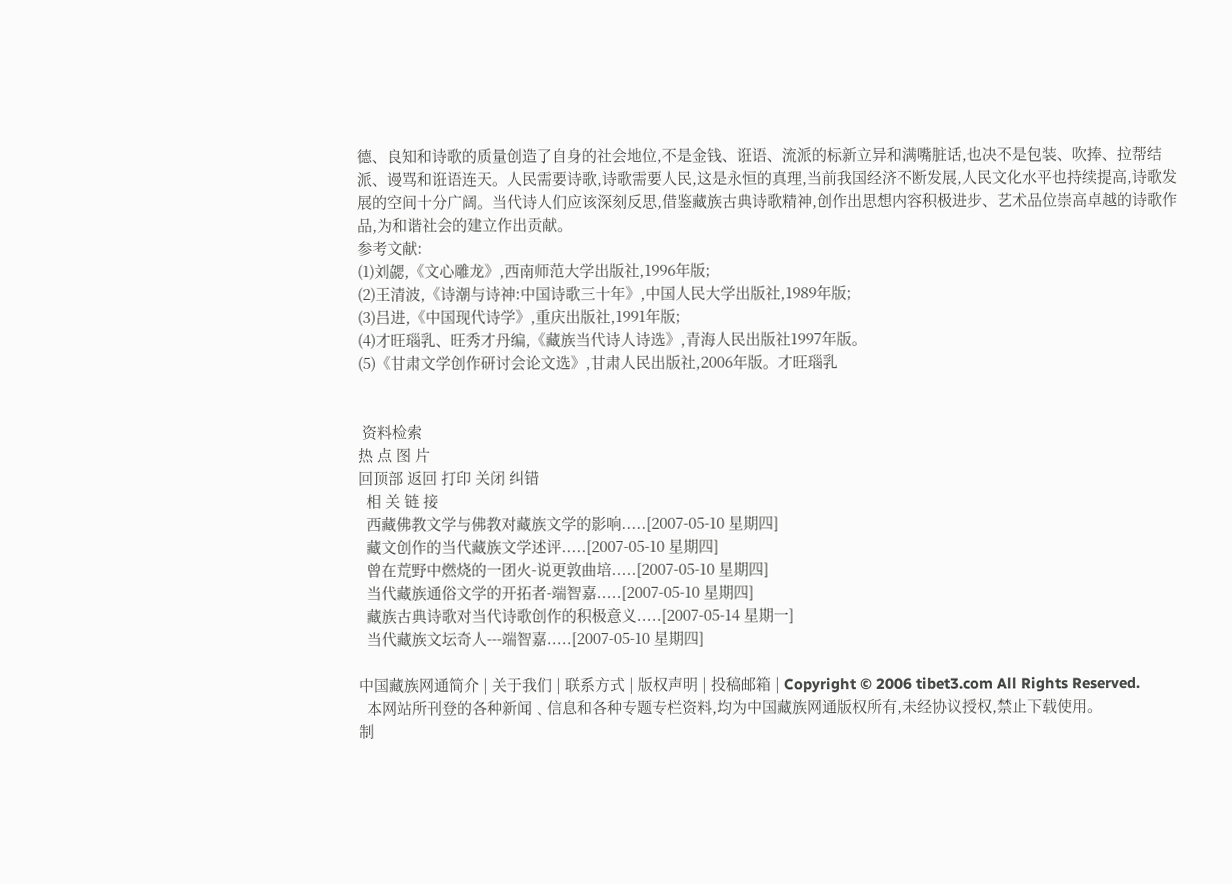德、良知和诗歌的质量创造了自身的社会地位,不是金钱、诳语、流派的标新立异和满嘴脏话,也决不是包装、吹捧、拉帮结派、谩骂和诳语连天。人民需要诗歌,诗歌需要人民,这是永恒的真理,当前我国经济不断发展,人民文化水平也持续提高,诗歌发展的空间十分广阔。当代诗人们应该深刻反思,借鉴藏族古典诗歌精神,创作出思想内容积极进步、艺术品位崇高卓越的诗歌作品,为和谐社会的建立作出贡献。
参考文献:
(1)刘勰,《文心雕龙》,西南师范大学出版社,1996年版;
(2)王清波,《诗潮与诗神:中国诗歌三十年》,中国人民大学出版社,1989年版;
(3)吕进,《中国现代诗学》,重庆出版社,1991年版;
(4)才旺瑙乳、旺秀才丹编,《藏族当代诗人诗选》,青海人民出版社1997年版。
(5)《甘肃文学创作研讨会论文选》,甘肃人民出版社,2006年版。才旺瑙乳


 资料检索
热 点 图 片
回顶部 返回 打印 关闭 纠错
  相 关 链 接
  西藏佛教文学与佛教对藏族文学的影响.....[2007-05-10 星期四]
  藏文创作的当代藏族文学述评.....[2007-05-10 星期四]
  曾在荒野中燃烧的一团火-说更敦曲培.....[2007-05-10 星期四]
  当代藏族通俗文学的开拓者-端智嘉.....[2007-05-10 星期四]
  藏族古典诗歌对当代诗歌创作的积极意义.....[2007-05-14 星期一]
  当代藏族文坛奇人---端智嘉.....[2007-05-10 星期四]

中国藏族网通简介 | 关于我们 | 联系方式 | 版权声明 | 投稿邮箱 | Copyright © 2006 tibet3.com All Rights Reserved.
  本网站所刊登的各种新闻﹑信息和各种专题专栏资料,均为中国藏族网通版权所有,未经协议授权,禁止下载使用。
制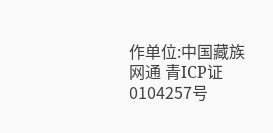作单位:中国藏族网通 青ICP证0104257号